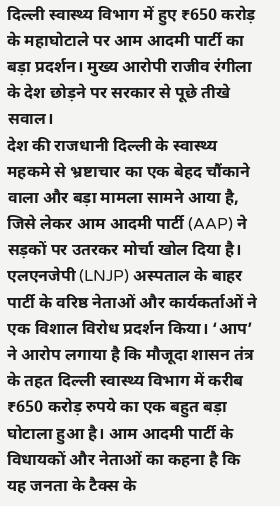दिल्ली स्वास्थ्य विभाग में हुए ₹650 करोड़ के महाघोटाले पर आम आदमी पार्टी का बड़ा प्रदर्शन। मुख्य आरोपी राजीव रंगीला के देश छोड़ने पर सरकार से पूछे तीखे सवाल।
देश की राजधानी दिल्ली के स्वास्थ्य महकमे से भ्रष्टाचार का एक बेहद चौंकाने वाला और बड़ा मामला सामने आया है, जिसे लेकर आम आदमी पार्टी (AAP) ने सड़कों पर उतरकर मोर्चा खोल दिया है। एलएनजेपी (LNJP) अस्पताल के बाहर पार्टी के वरिष्ठ नेताओं और कार्यकर्ताओं ने एक विशाल विरोध प्रदर्शन किया। ‘आप’ ने आरोप लगाया है कि मौजूदा शासन तंत्र के तहत दिल्ली स्वास्थ्य विभाग में करीब ₹650 करोड़ रुपये का एक बहुत बड़ा घोटाला हुआ है। आम आदमी पार्टी के विधायकों और नेताओं का कहना है कि यह जनता के टैक्स के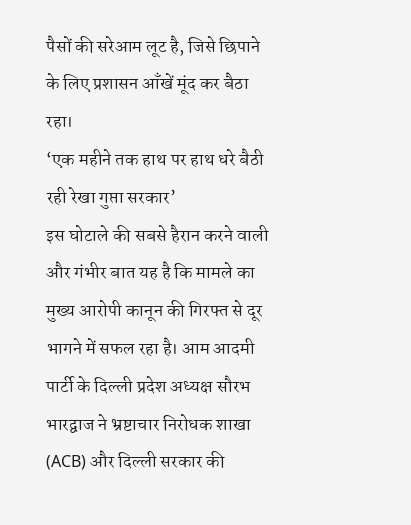पैसों की सरेआम लूट है, जिसे छिपाने के लिए प्रशासन आँखें मूंद कर बैठा रहा।
‘एक महीने तक हाथ पर हाथ धरे बैठी रही रेखा गुप्ता सरकार’
इस घोटाले की सबसे हैरान करने वाली और गंभीर बात यह है कि मामले का मुख्य आरोपी कानून की गिरफ्त से दूर भागने में सफल रहा है। आम आदमी पार्टी के दिल्ली प्रदेश अध्यक्ष सौरभ भारद्वाज ने भ्रष्टाचार निरोधक शाखा (ACB) और दिल्ली सरकार की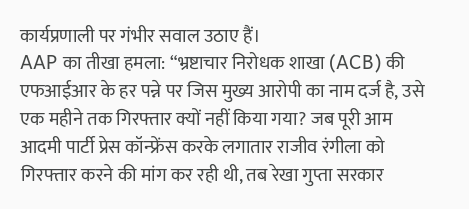कार्यप्रणाली पर गंभीर सवाल उठाए हैं।
AAP का तीखा हमला: “भ्रष्टाचार निरोधक शाखा (ACB) की एफआईआर के हर पन्ने पर जिस मुख्य आरोपी का नाम दर्ज है, उसे एक महीने तक गिरफ्तार क्यों नहीं किया गया? जब पूरी आम आदमी पार्टी प्रेस कॉन्फ्रेंस करके लगातार राजीव रंगीला को गिरफ्तार करने की मांग कर रही थी, तब रेखा गुप्ता सरकार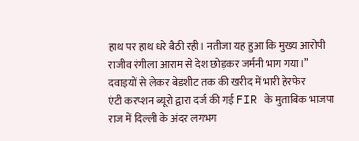हाथ पर हाथ धरे बैठी रही। नतीजा यह हुआ कि मुख्य आरोपी राजीव रंगीला आराम से देश छोड़कर जर्मनी भाग गया।”
दवाइयों से लेकर बेडशीट तक की खरीद में भारी हेरफेर
एंटी करप्शन ब्यूरो द्वारा दर्ज की गई FIR के मुताबिक भाजपा राज में दिल्ली के अंदर लगभग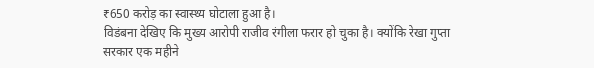₹650 करोड़ का स्वास्थ्य घोटाला हुआ है।
विडंबना देखिए कि मुख्य आरोपी राजीव रंगीला फरार हो चुका है। क्योंकि रेखा गुप्ता सरकार एक महीने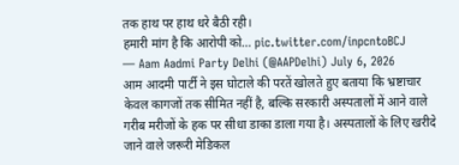तक हाथ पर हाथ धरे बैठी रही।
हमारी मांग है कि आरोपी को… pic.twitter.com/inpcntoBCJ
— Aam Aadmi Party Delhi (@AAPDelhi) July 6, 2026
आम आदमी पार्टी ने इस घोटाले की परतें खोलते हुए बताया कि भ्रष्टाचार केवल कागजों तक सीमित नहीं है, बल्कि सरकारी अस्पतालों में आने वाले गरीब मरीजों के हक पर सीधा डाका डाला गया है। अस्पतालों के लिए खरीदे जाने वाले जरूरी मेडिकल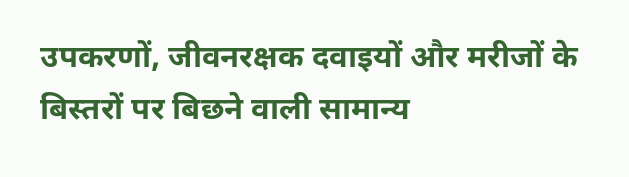उपकरणों, जीवनरक्षक दवाइयों और मरीजों के बिस्तरों पर बिछने वाली सामान्य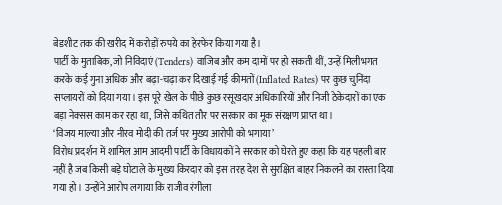बेडशीट तक की खरीद में करोड़ों रुपये का हेरफेर किया गया है।
पार्टी के मुताबिक, जो निविदाएं (Tenders) वाजिब और कम दामों पर हो सकती थीं, उन्हें मिलीभगत करके कई गुना अधिक और बढ़ा-चढ़ा कर दिखाई गई कीमतों (Inflated Rates) पर कुछ चुनिंदा सप्लायरों को दिया गया। इस पूरे खेल के पीछे कुछ रसूखदार अधिकारियों और निजी ठेकेदारों का एक बड़ा नेक्सस काम कर रहा था, जिसे कथित तौर पर सरकार का मूक संरक्षण प्राप्त था।
‘विजय माल्या और नीरव मोदी की तर्ज पर मुख्य आरोपी को भगाया’
विरोध प्रदर्शन में शामिल आम आदमी पार्टी के विधायकों ने सरकार को घेरते हुए कहा कि यह पहली बार नहीं है जब किसी बड़े घोटाले के मुख्य किरदार को इस तरह देश से सुरक्षित बाहर निकलने का रास्ता दिया गया हो। उन्होंने आरोप लगाया कि राजीव रंगीला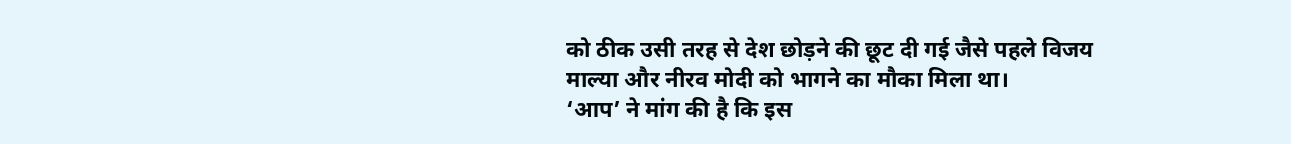को ठीक उसी तरह से देश छोड़ने की छूट दी गई जैसे पहले विजय माल्या और नीरव मोदी को भागने का मौका मिला था।
‘आप’ ने मांग की है कि इस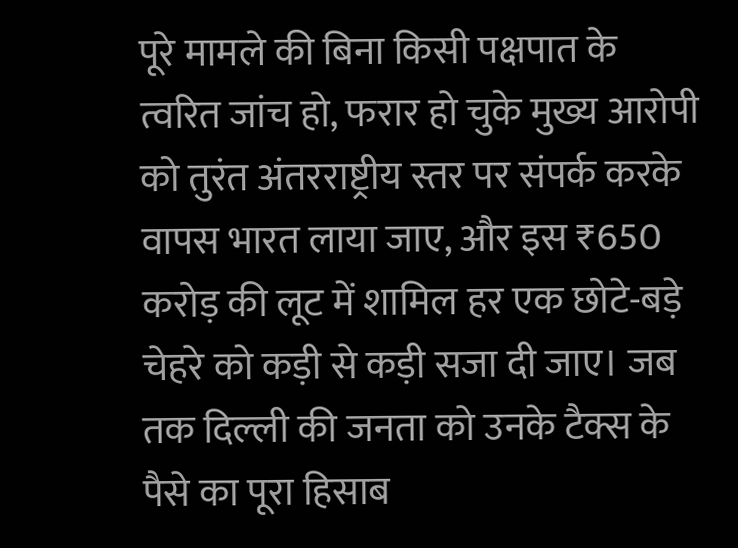पूरे मामले की बिना किसी पक्षपात के त्वरित जांच हो, फरार हो चुके मुख्य आरोपी को तुरंत अंतरराष्ट्रीय स्तर पर संपर्क करके वापस भारत लाया जाए, और इस ₹650 करोड़ की लूट में शामिल हर एक छोटे-बड़े चेहरे को कड़ी से कड़ी सजा दी जाए। जब तक दिल्ली की जनता को उनके टैक्स के पैसे का पूरा हिसाब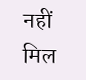नहीं मिल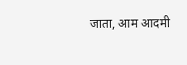जाता, आम आदमी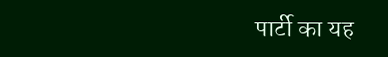पार्टी का यह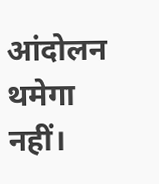आंदोलन थमेगा नहीं।